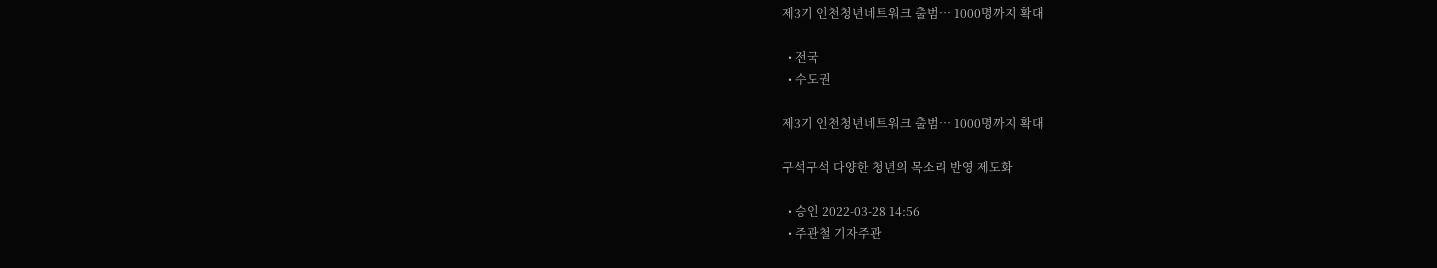제3기 인천청년네트워크 출범… 1000명까지 확대

  • 전국
  • 수도권

제3기 인천청년네트워크 출범… 1000명까지 확대

구석구석 다양한 청년의 목소리 반영 제도화

  • 승인 2022-03-28 14:56
  • 주관철 기자주관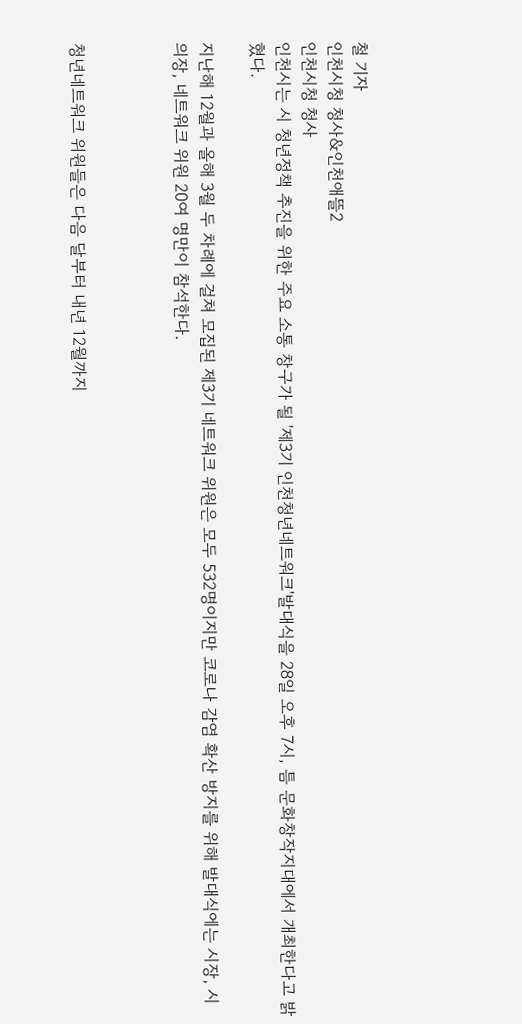철 기자
인천시청 청사&인천애뜰2
인천시청 청사
인천시는 시 청년정책 추진을 위한 주요 소통 창구가 될 '제3기 인천청년네트워크'발대식을 28일 오후 7시, 틈 문화창작지대에서 개최한다고 밝혔다.

지난해 12월과 올해 3월 두 차례에 걸쳐 모집된 제3기 네트워크 위원은 모두 532명이지만 코로나 감염 확산 방지를 위해 발대식에는 시장, 시의장, 네트워크 위원 20여 명만이 참석한다.



청년네트워크 위원들은 다음 달부터 내년 12월까지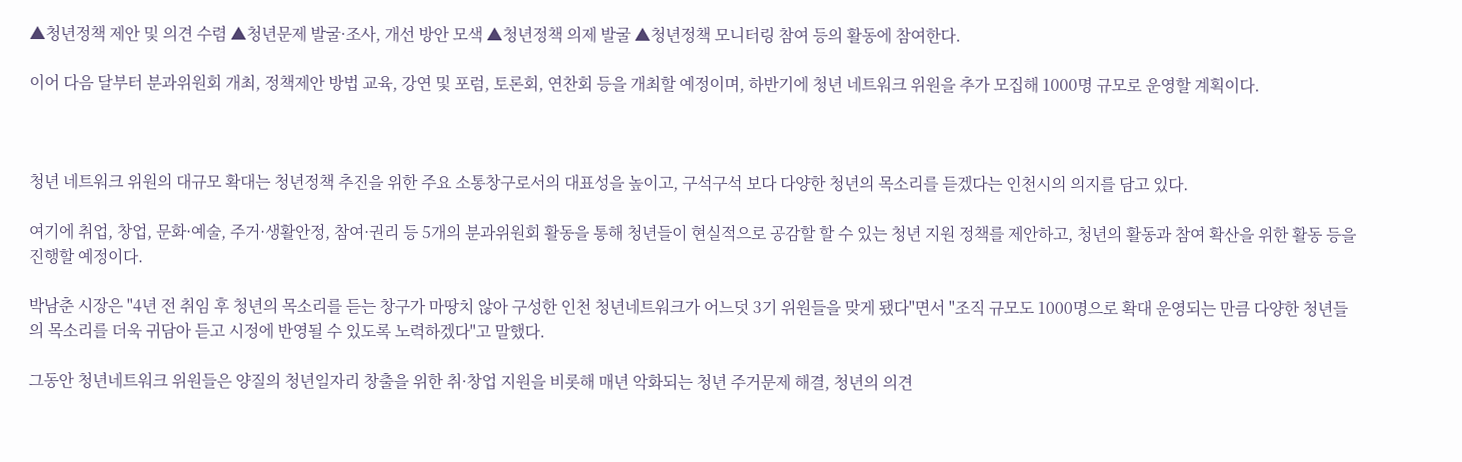▲청년정책 제안 및 의견 수렴 ▲청년문제 발굴·조사, 개선 방안 모색 ▲청년정책 의제 발굴 ▲청년정책 모니터링 참여 등의 활동에 참여한다.

이어 다음 달부터 분과위원회 개최, 정책제안 방법 교육, 강연 및 포럼, 토론회, 연찬회 등을 개최할 예정이며, 하반기에 청년 네트워크 위원을 추가 모집해 1000명 규모로 운영할 계획이다.



청년 네트워크 위원의 대규모 확대는 청년정책 추진을 위한 주요 소통창구로서의 대표성을 높이고, 구석구석 보다 다양한 청년의 목소리를 듣겠다는 인천시의 의지를 담고 있다.

여기에 취업, 창업, 문화·예술, 주거·생활안정, 참여·권리 등 5개의 분과위원회 활동을 통해 청년들이 현실적으로 공감할 할 수 있는 청년 지원 정책를 제안하고, 청년의 활동과 참여 확산을 위한 활동 등을 진행할 예정이다.

박남춘 시장은 "4년 전 취임 후 청년의 목소리를 듣는 창구가 마땅치 않아 구성한 인천 청년네트워크가 어느덧 3기 위원들을 맞게 됐다"면서 "조직 규모도 1000명으로 확대 운영되는 만큼 다양한 청년들의 목소리를 더욱 귀담아 듣고 시정에 반영될 수 있도록 노력하겠다"고 말했다.

그동안 청년네트워크 위원들은 양질의 청년일자리 창출을 위한 취·창업 지원을 비롯해 매년 악화되는 청년 주거문제 해결, 청년의 의견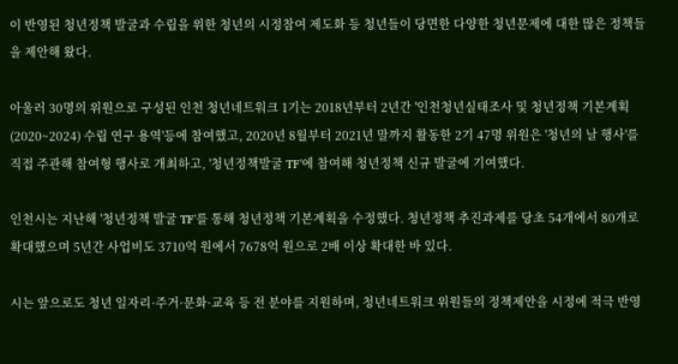이 반영된 청년정책 발굴과 수립을 위한 청년의 시정참여 제도화 등 청년들이 당면한 다양한 청년문제에 대한 많은 정책들을 제안해 왔다.

아울러 30명의 위원으로 구성된 인천 청년네트워크 1기는 2018년부터 2년간 '인천청년실태조사 및 청년정책 기본계획(2020~2024) 수립 연구 용역'등에 참여했고, 2020년 8월부터 2021년 말까지 활동한 2기 47명 위원은 '청년의 날 행사'를 직접 주관해 참여형 행사로 개최하고, '청년정책발굴 TF'에 참여해 청년정책 신규 발굴에 기여했다.

인천시는 지난해 '청년정책 발굴 TF'를 통해 청년정책 기본계획을 수정했다. 청년정책 추진과제를 당초 54개에서 80개로 확대했으며 5년간 사업비도 3710억 원에서 7678억 원으로 2배 이상 확대한 바 있다.

시는 앞으로도 청년 일자리·주거·문화·교육 등 전 분야를 지원하며, 청년네트워크 위원들의 정책제안을 시정에 적극 반영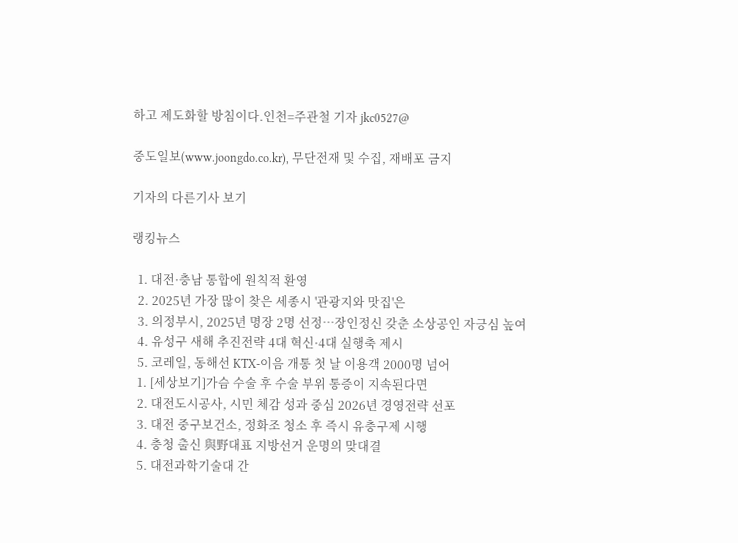하고 제도화할 방침이다.인천=주관철 기자 jkc0527@

중도일보(www.joongdo.co.kr), 무단전재 및 수집, 재배포 금지

기자의 다른기사 보기

랭킹뉴스

  1. 대전·충남 통합에 원칙적 환영
  2. 2025년 가장 많이 찾은 세종시 '관광지와 맛집'은
  3. 의정부시, 2025년 명장 2명 선정…장인정신 갖춘 소상공인 자긍심 높여
  4. 유성구 새해 추진전략 4대 혁신·4대 실행축 제시
  5. 코레일, 동해선 KTX-이음 개통 첫 날 이용객 2000명 넘어
  1. [세상보기]가슴 수술 후 수술 부위 통증이 지속된다면
  2. 대전도시공사, 시민 체감 성과 중심 2026년 경영전략 선포
  3. 대전 중구보건소, 정화조 청소 후 즉시 유충구제 시행
  4. 충청 출신 與野대표 지방선거 운명의 맞대결
  5. 대전과학기술대 간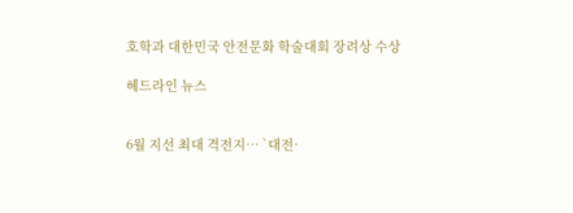호학과 대한민국 안전문화 학술대회 장려상 수상

헤드라인 뉴스


6월 지선 최대 격전지… `대전·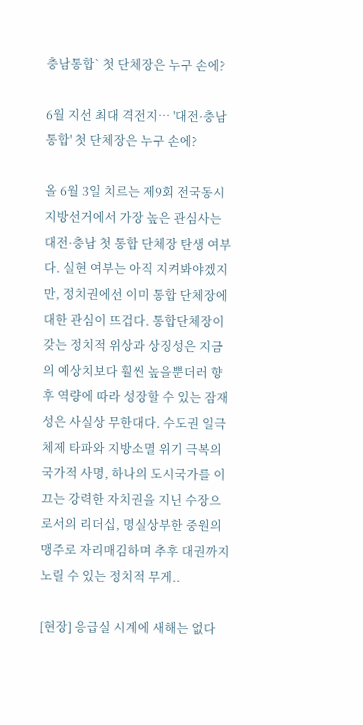충남통합` 첫 단체장은 누구 손에?

6월 지선 최대 격전지… '대전·충남통합' 첫 단체장은 누구 손에?

올 6월 3일 치르는 제9회 전국동시지방선거에서 가장 높은 관심사는 대전·충남 첫 통합 단체장 탄생 여부다. 실현 여부는 아직 지켜봐야겠지만, 정치권에선 이미 통합 단체장에 대한 관심이 뜨겁다. 통합단체장이 갖는 정치적 위상과 상징성은 지금의 예상치보다 훨씬 높을뿐더러 향후 역량에 따라 성장할 수 있는 잠재성은 사실상 무한대다. 수도권 일극 체제 타파와 지방소멸 위기 극복의 국가적 사명, 하나의 도시국가를 이끄는 강력한 자치권을 지닌 수장으로서의 리더십, 명실상부한 중원의 맹주로 자리매김하며 추후 대권까지 노릴 수 있는 정치적 무게..

[현장] 응급실 시계에 새해는 없다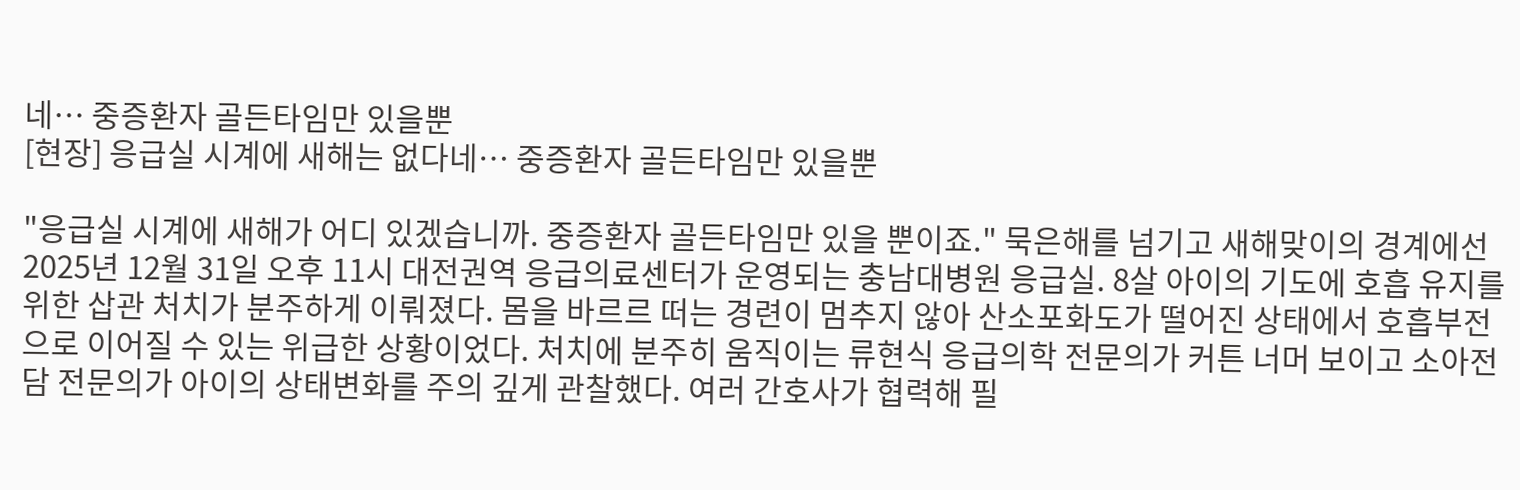네… 중증환자 골든타임만 있을뿐
[현장] 응급실 시계에 새해는 없다네… 중증환자 골든타임만 있을뿐

"응급실 시계에 새해가 어디 있겠습니까. 중증환자 골든타임만 있을 뿐이죠." 묵은해를 넘기고 새해맞이의 경계에선 2025년 12월 31일 오후 11시 대전권역 응급의료센터가 운영되는 충남대병원 응급실. 8살 아이의 기도에 호흡 유지를 위한 삽관 처치가 분주하게 이뤄졌다. 몸을 바르르 떠는 경련이 멈추지 않아 산소포화도가 떨어진 상태에서 호흡부전으로 이어질 수 있는 위급한 상황이었다. 처치에 분주히 움직이는 류현식 응급의학 전문의가 커튼 너머 보이고 소아전담 전문의가 아이의 상태변화를 주의 깊게 관찰했다. 여러 간호사가 협력해 필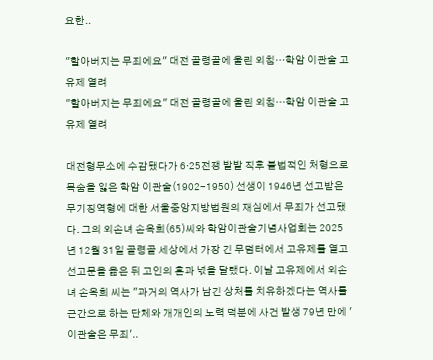요한..

"할아버지는 무죄에요" 대전 골령골에 울린 외침…학암 이관술 고유제 열려
"할아버지는 무죄에요" 대전 골령골에 울린 외침…학암 이관술 고유제 열려

대전형무소에 수감됐다가 6·25전쟁 발발 직후 불법적인 처형으로 목숨을 잃은 학암 이관술(1902-1950) 선생이 1946년 선고받은 무기징역형에 대한 서울중앙지방법원의 재심에서 무죄가 선고됐다. 그의 외손녀 손옥희(65)씨와 학암이관술기념사업회는 2025년 12월 31일 골령골 세상에서 가장 긴 무덤터에서 고유제를 열고 선고문을 읊은 뒤 고인의 혼과 넋을 달랬다. 이날 고유제에서 외손녀 손옥희 씨는 "과거의 역사가 남긴 상처를 치유하겠다는 역사를 근간으로 하는 단체와 개개인의 노력 덕분에 사건 발생 79년 만에 '이관술은 무죄'..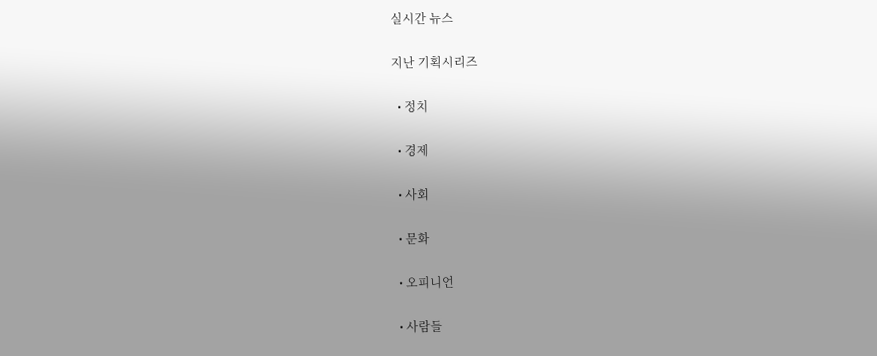실시간 뉴스

지난 기획시리즈

  • 정치

  • 경제

  • 사회

  • 문화

  • 오피니언

  • 사람들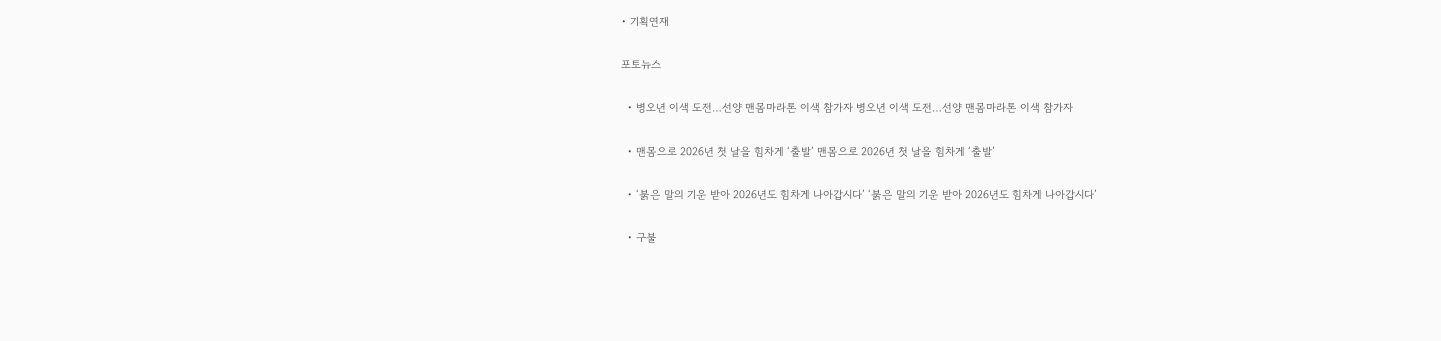• 기획연재

포토뉴스

  • 병오년 이색 도전…선양 맨몸마라톤 이색 참가자 병오년 이색 도전…선양 맨몸마라톤 이색 참가자

  • 맨몸으로 2026년 첫 날을 힘차게 ‘출발’ 맨몸으로 2026년 첫 날을 힘차게 ‘출발’

  • ‘붉은 말의 기운 받아 2026년도 힘차게 나아갑시다’ ‘붉은 말의 기운 받아 2026년도 힘차게 나아갑시다’

  • 구불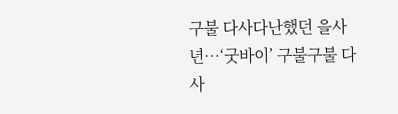구불 다사다난했던 을사년…‘굿바이’ 구불구불 다사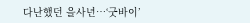다난했던 을사년…‘굿바이’